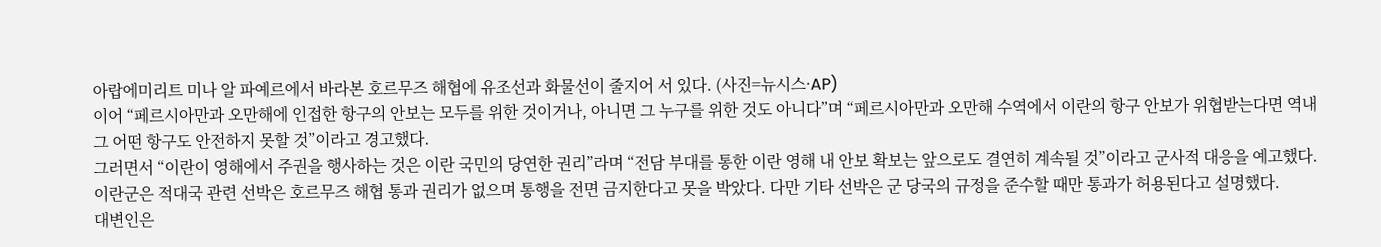아랍에미리트 미나 알 파예르에서 바라본 호르무즈 해협에 유조선과 화물선이 줄지어 서 있다. (사진=뉴시스·AP)
이어 “페르시아만과 오만해에 인접한 항구의 안보는 모두를 위한 것이거나, 아니면 그 누구를 위한 것도 아니다”며 “페르시아만과 오만해 수역에서 이란의 항구 안보가 위협받는다면 역내 그 어떤 항구도 안전하지 못할 것”이라고 경고했다.
그러면서 “이란이 영해에서 주권을 행사하는 것은 이란 국민의 당연한 권리”라며 “전담 부대를 통한 이란 영해 내 안보 확보는 앞으로도 결연히 계속될 것”이라고 군사적 대응을 예고했다.
이란군은 적대국 관련 선박은 호르무즈 해협 통과 권리가 없으며 통행을 전면 금지한다고 못을 박았다. 다만 기타 선박은 군 당국의 규정을 준수할 때만 통과가 허용된다고 설명했다.
대변인은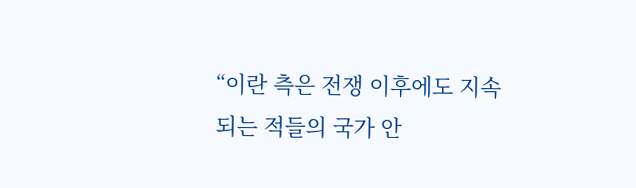“이란 측은 전쟁 이후에도 지속되는 적들의 국가 안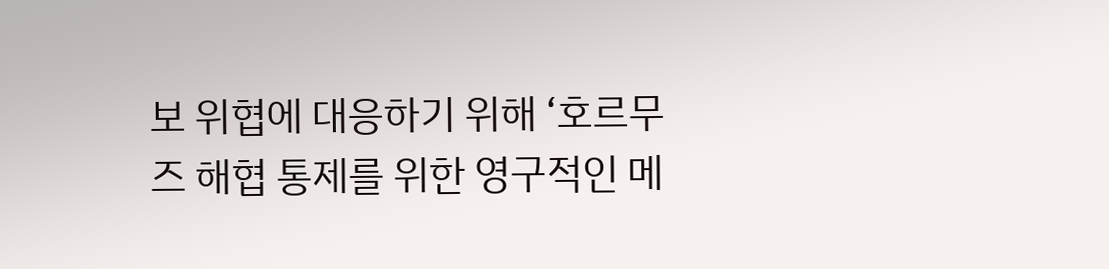보 위협에 대응하기 위해 ‘호르무즈 해협 통제를 위한 영구적인 메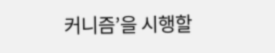커니즘’을 시행할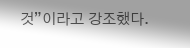것”이라고 강조했다.